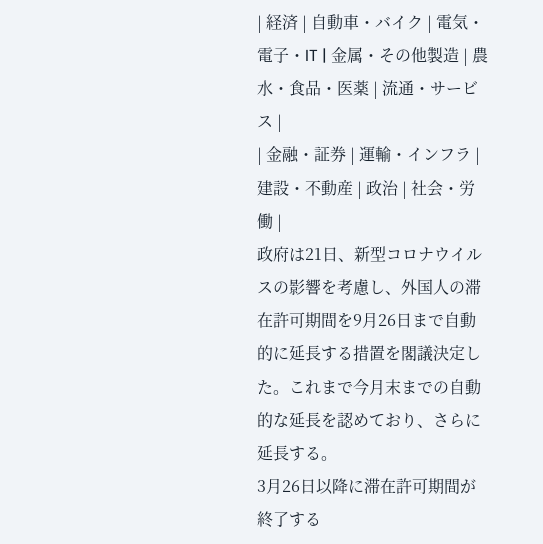| 経済 | 自動車・バイク | 電気・電子・IT | 金属・その他製造 | 農水・食品・医薬 | 流通・サービス |
| 金融・証券 | 運輸・インフラ | 建設・不動産 | 政治 | 社会・労働 |
政府は21日、新型コロナウイルスの影響を考慮し、外国人の滞在許可期間を9月26日まで自動的に延長する措置を閣議決定した。これまで今月末までの自動的な延長を認めており、さらに延長する。
3月26日以降に滞在許可期間が終了する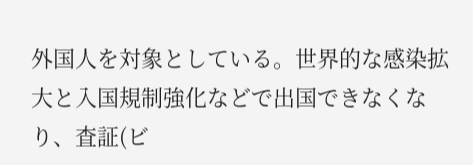外国人を対象としている。世界的な感染拡大と入国規制強化などで出国できなくなり、査証(ビ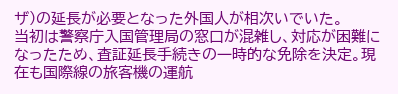ザ)の延長が必要となった外国人が相次いでいた。
当初は警察庁入国管理局の窓口が混雑し、対応が困難になったため、査証延長手続きの一時的な免除を決定。現在も国際線の旅客機の運航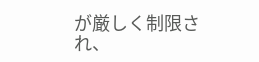が厳しく制限され、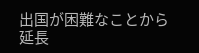出国が困難なことから延長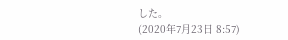した。
(2020年7月23日 8:57)